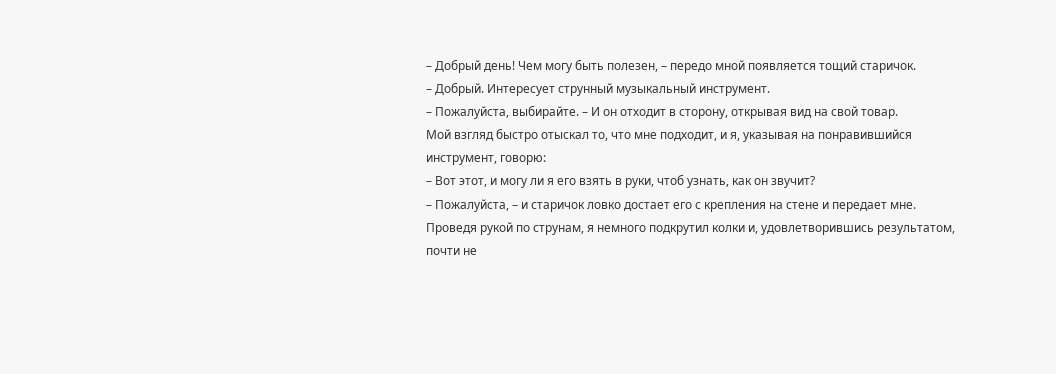– Добрый день! Чем могу быть полезен, – передо мной появляется тощий старичок.
– Добрый. Интересует струнный музыкальный инструмент.
– Пожалуйста, выбирайте. – И он отходит в сторону, открывая вид на свой товар.
Мой взгляд быстро отыскал то, что мне подходит, и я, указывая на понравившийся инструмент, говорю:
– Вот этот, и могу ли я его взять в руки, чтоб узнать, как он звучит?
– Пожалуйста, – и старичок ловко достает его с крепления на стене и передает мне.
Проведя рукой по струнам, я немного подкрутил колки и, удовлетворившись результатом, почти не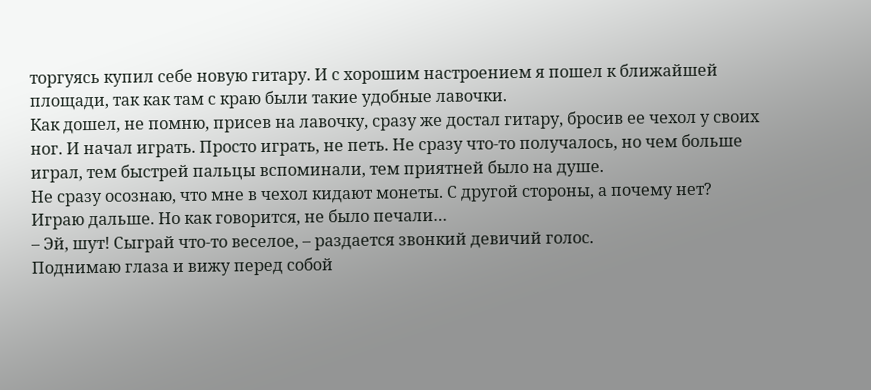торгуясь купил себе новую гитару. И с хорошим настроением я пошел к ближайшей площади, так как там с краю были такие удобные лавочки.
Как дошел, не помню, присев на лавочку, сразу же достал гитару, бросив ее чехол у своих ног. И начал играть. Просто играть, не петь. Не сразу что-то получалось, но чем больше играл, тем быстрей пальцы вспоминали, тем приятней было на душе.
Не сразу осознаю, что мне в чехол кидают монеты. С другой стороны, а почему нет? Играю дальше. Но как говорится, не было печали…
– Эй, шут! Сыграй что-то веселое, – раздается звонкий девичий голос.
Поднимаю глаза и вижу перед собой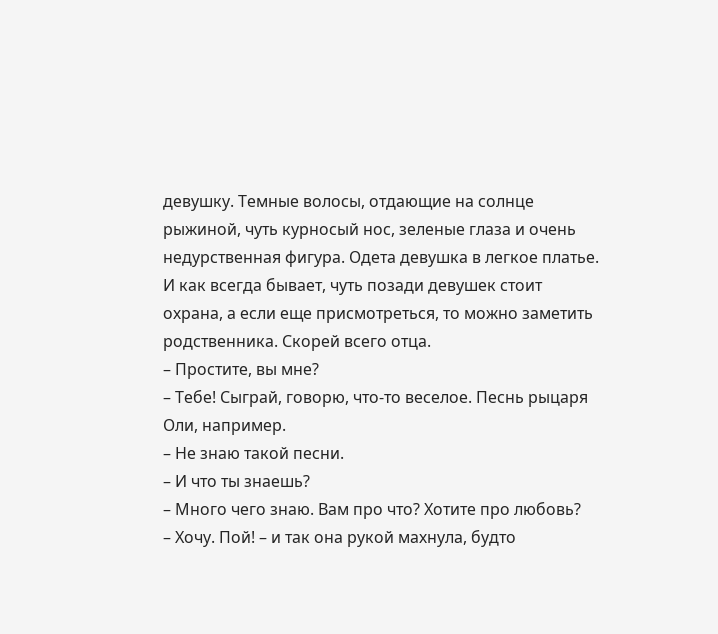девушку. Темные волосы, отдающие на солнце рыжиной, чуть курносый нос, зеленые глаза и очень недурственная фигура. Одета девушка в легкое платье. И как всегда бывает, чуть позади девушек стоит охрана, а если еще присмотреться, то можно заметить родственника. Скорей всего отца.
– Простите, вы мне?
– Тебе! Сыграй, говорю, что-то веселое. Песнь рыцаря Оли, например.
– Не знаю такой песни.
– И что ты знаешь?
– Много чего знаю. Вам про что? Хотите про любовь?
– Хочу. Пой! – и так она рукой махнула, будто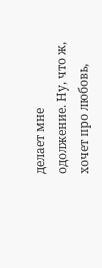делает мне одолжение. Ну, что ж, хочет про любовь,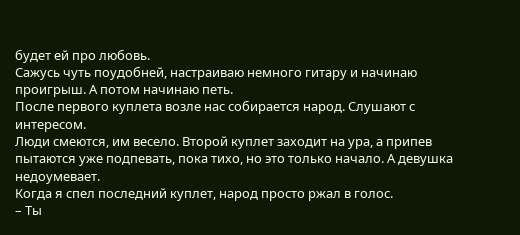будет ей про любовь.
Сажусь чуть поудобней, настраиваю немного гитару и начинаю проигрыш. А потом начинаю петь.
После первого куплета возле нас собирается народ. Слушают с интересом.
Люди смеются, им весело. Второй куплет заходит на ура, а припев пытаются уже подпевать, пока тихо, но это только начало. А девушка недоумевает.
Когда я спел последний куплет, народ просто ржал в голос.
– Ты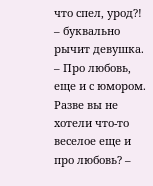что спел, урод?! – буквально рычит девушка.
– Про любовь, еще и с юмором. Разве вы не хотели что-то веселое еще и про любовь? –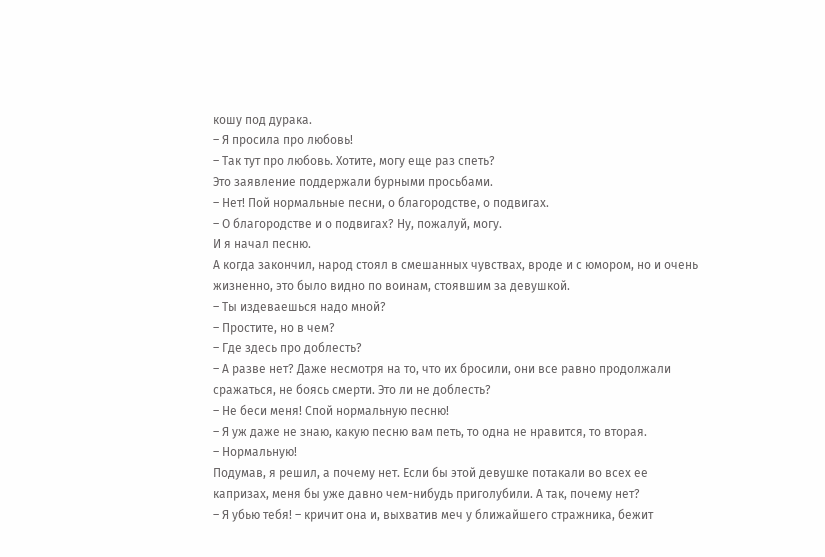кошу под дурака.
– Я просила про любовь!
– Так тут про любовь. Хотите, могу еще раз спеть?
Это заявление поддержали бурными просьбами.
– Нет! Пой нормальные песни, о благородстве, о подвигах.
– О благородстве и о подвигах? Ну, пожалуй, могу.
И я начал песню.
А когда закончил, народ стоял в смешанных чувствах, вроде и с юмором, но и очень жизненно, это было видно по воинам, стоявшим за девушкой.
– Ты издеваешься надо мной?
– Простите, но в чем?
– Где здесь про доблесть?
– А разве нет? Даже несмотря на то, что их бросили, они все равно продолжали сражаться, не боясь смерти. Это ли не доблесть?
– Не беси меня! Спой нормальную песню!
– Я уж даже не знаю, какую песню вам петь, то одна не нравится, то вторая.
– Нормальную!
Подумав, я решил, а почему нет. Если бы этой девушке потакали во всех ее капризах, меня бы уже давно чем-нибудь приголубили. А так, почему нет?
– Я убью тебя! – кричит она и, выхватив меч у ближайшего стражника, бежит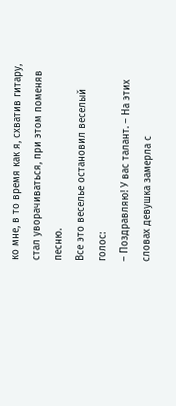ко мне, в то время как я, схватив гитару, стал уворачиваться, при этом поменяв песню.
Все это веселье остановил веселый голос:
– Поздравляю! У вас талант. – На этих словах девушка замерла с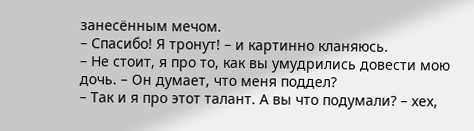занесённым мечом.
– Спасибо! Я тронут! – и картинно кланяюсь.
– Не стоит, я про то, как вы умудрились довести мою дочь. – Он думает, что меня поддел?
– Так и я про этот талант. А вы что подумали? – хех,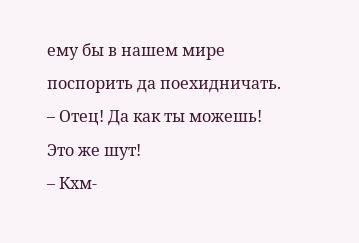ему бы в нашем мире поспорить да поехидничать.
– Отец! Да как ты можешь! Это же шут!
– Кхм-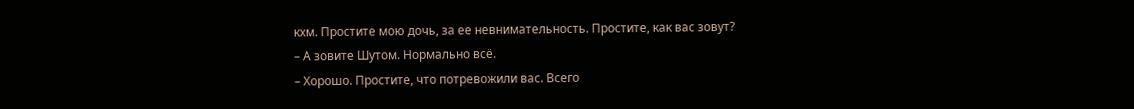кхм. Простите мою дочь, за ее невнимательность. Простите, как вас зовут?
– А зовите Шутом. Нормально всё.
– Хорошо. Простите, что потревожили вас. Всего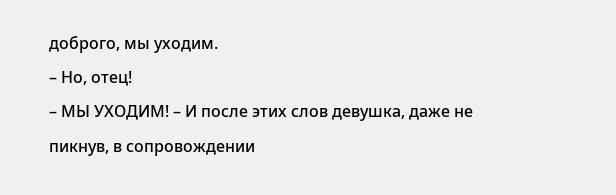доброго, мы уходим.
– Но, отец!
– МЫ УХОДИМ! – И после этих слов девушка, даже не пикнув, в сопровождении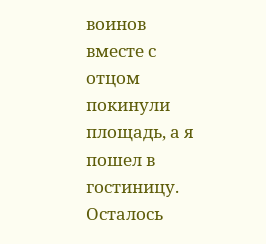воинов вместе с отцом покинули площадь, а я пошел в гостиницу. Осталось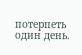потерпеть один день.